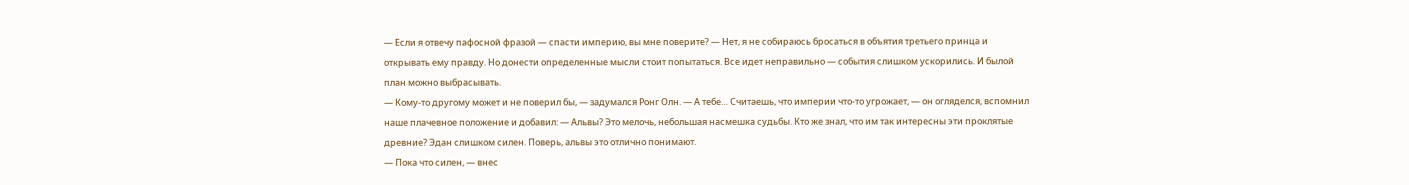— Если я отвечу пафосной фразой — спасти империю, вы мне поверите? — Нет, я не собираюсь бросаться в объятия третьего принца и открывать ему правду. Но донести определенные мысли стоит попытаться. Все идет неправильно — события слишком ускорились. И былой план можно выбрасывать.
— Кому-то другому может и не поверил бы, — задумался Ронг Олн. — А тебе… Считаешь, что империи что-то угрожает, — он огляделся, вспомнил наше плачевное положение и добавил: — Альвы? Это мелочь, небольшая насмешка судьбы. Кто же знал, что им так интересны эти проклятые древние? Эдан слишком силен. Поверь, альвы это отлично понимают.
— Пока что силен, — внес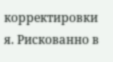корректировки я. Рискованно в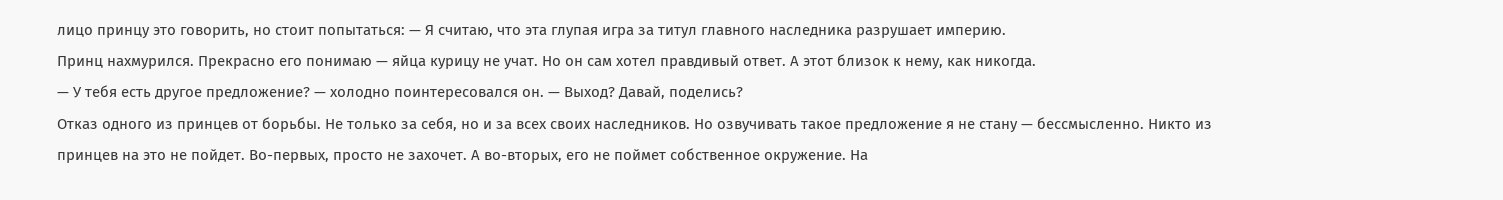лицо принцу это говорить, но стоит попытаться: — Я считаю, что эта глупая игра за титул главного наследника разрушает империю.
Принц нахмурился. Прекрасно его понимаю — яйца курицу не учат. Но он сам хотел правдивый ответ. А этот близок к нему, как никогда.
— У тебя есть другое предложение? — холодно поинтересовался он. — Выход? Давай, поделись?
Отказ одного из принцев от борьбы. Не только за себя, но и за всех своих наследников. Но озвучивать такое предложение я не стану — бессмысленно. Никто из принцев на это не пойдет. Во-первых, просто не захочет. А во-вторых, его не поймет собственное окружение. На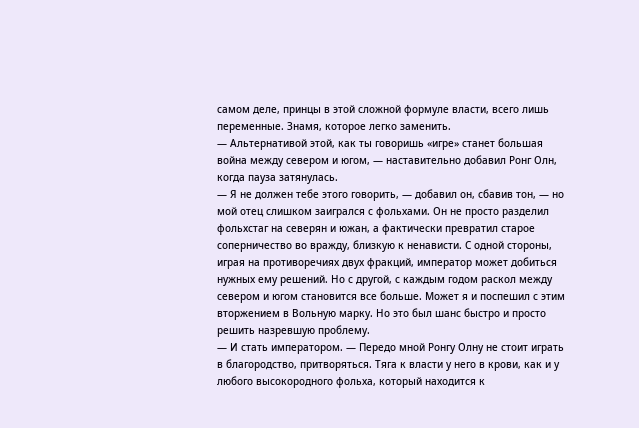самом деле, принцы в этой сложной формуле власти, всего лишь переменные. Знамя, которое легко заменить.
— Альтернативой этой, как ты говоришь «игре» станет большая война между севером и югом, — наставительно добавил Ронг Олн, когда пауза затянулась.
— Я не должен тебе этого говорить, — добавил он, сбавив тон, — но мой отец слишком заигрался с фольхами. Он не просто разделил фольхстаг на северян и южан, а фактически превратил старое соперничество во вражду, близкую к ненависти. С одной стороны, играя на противоречиях двух фракций, император может добиться нужных ему решений. Но с другой, с каждым годом раскол между севером и югом становится все больше. Может я и поспешил с этим вторжением в Вольную марку. Но это был шанс быстро и просто решить назревшую проблему.
— И стать императором. — Передо мной Ронгу Олну не стоит играть в благородство, притворяться. Тяга к власти у него в крови, как и у любого высокородного фольха, который находится к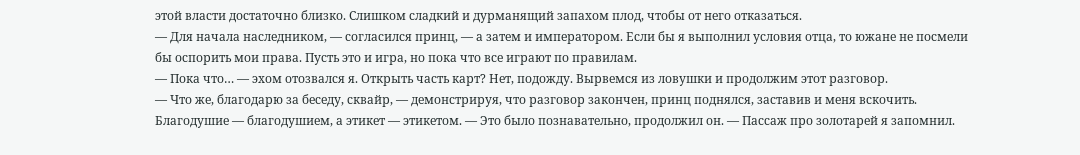этой власти достаточно близко. Слишком сладкий и дурманящий запахом плод, чтобы от него отказаться.
— Для начала наследником, — согласился принц, — а затем и императором. Если бы я выполнил условия отца, то южане не посмели бы оспорить мои права. Пусть это и игра, но пока что все играют по правилам.
— Пока что… — эхом отозвался я. Открыть часть карт? Нет, подожду. Вырвемся из ловушки и продолжим этот разговор.
— Что же, благодарю за беседу, сквайр, — демонстрируя, что разговор закончен, принц поднялся, заставив и меня вскочить. Благодушие — благодушием, а этикет — этикетом. — Это было познавательно, продолжил он. — Пассаж про золотарей я запомнил.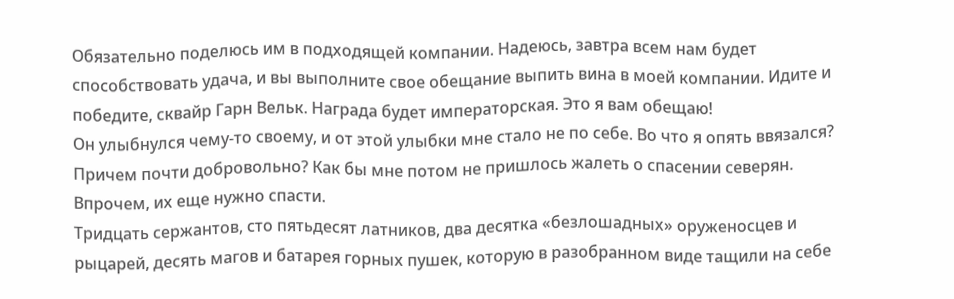Обязательно поделюсь им в подходящей компании. Надеюсь, завтра всем нам будет способствовать удача, и вы выполните свое обещание выпить вина в моей компании. Идите и победите, сквайр Гарн Вельк. Награда будет императорская. Это я вам обещаю!
Он улыбнулся чему-то своему, и от этой улыбки мне стало не по себе. Во что я опять ввязался? Причем почти добровольно? Как бы мне потом не пришлось жалеть о спасении северян. Впрочем, их еще нужно спасти.
Тридцать сержантов, сто пятьдесят латников, два десятка «безлошадных» оруженосцев и рыцарей, десять магов и батарея горных пушек, которую в разобранном виде тащили на себе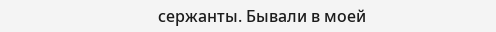сержанты. Бывали в моей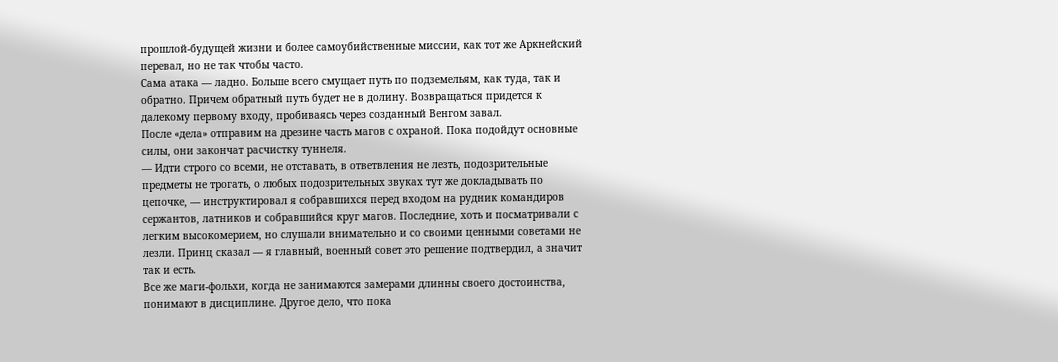прошлой-будущей жизни и более самоубийственные миссии, как тот же Аркнейский перевал, но не так чтобы часто.
Сама атака — ладно. Больше всего смущает путь по подземельям, как туда, так и обратно. Причем обратный путь будет не в долину. Возвращаться придется к далекому первому входу, пробиваясь через созданный Венгом завал.
После «дела» отправим на дрезине часть магов с охраной. Пока подойдут основные силы, они закончат расчистку туннеля.
— Идти строго со всеми, не отставать, в ответвления не лезть, подозрительные предметы не трогать, о любых подозрительных звуках тут же докладывать по цепочке, — инструктировал я собравшихся перед входом на рудник командиров сержантов, латников и собравшийся круг магов. Последние, хоть и посматривали с легким высокомерием, но слушали внимательно и со своими ценными советами не лезли. Принц сказал — я главный, военный совет это решение подтвердил, а значит так и есть.
Все же маги-фольхи, когда не занимаются замерами длинны своего достоинства, понимают в дисциплине. Другое дело, что пока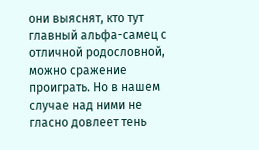они выяснят, кто тут главный альфа-самец с отличной родословной, можно сражение проиграть. Но в нашем случае над ними не гласно довлеет тень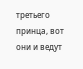третьего принца, вот они и ведут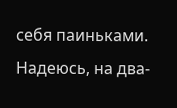себя паиньками. Надеюсь, на два-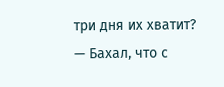три дня их хватит?
— Бахал, что с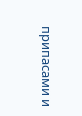припасами и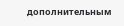дополнительным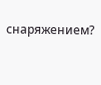снаряжением?